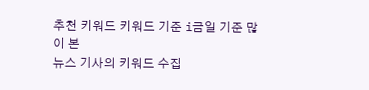추천 키워드 키워드 기준 i금일 기준 많이 본
뉴스 기사의 키워드 수집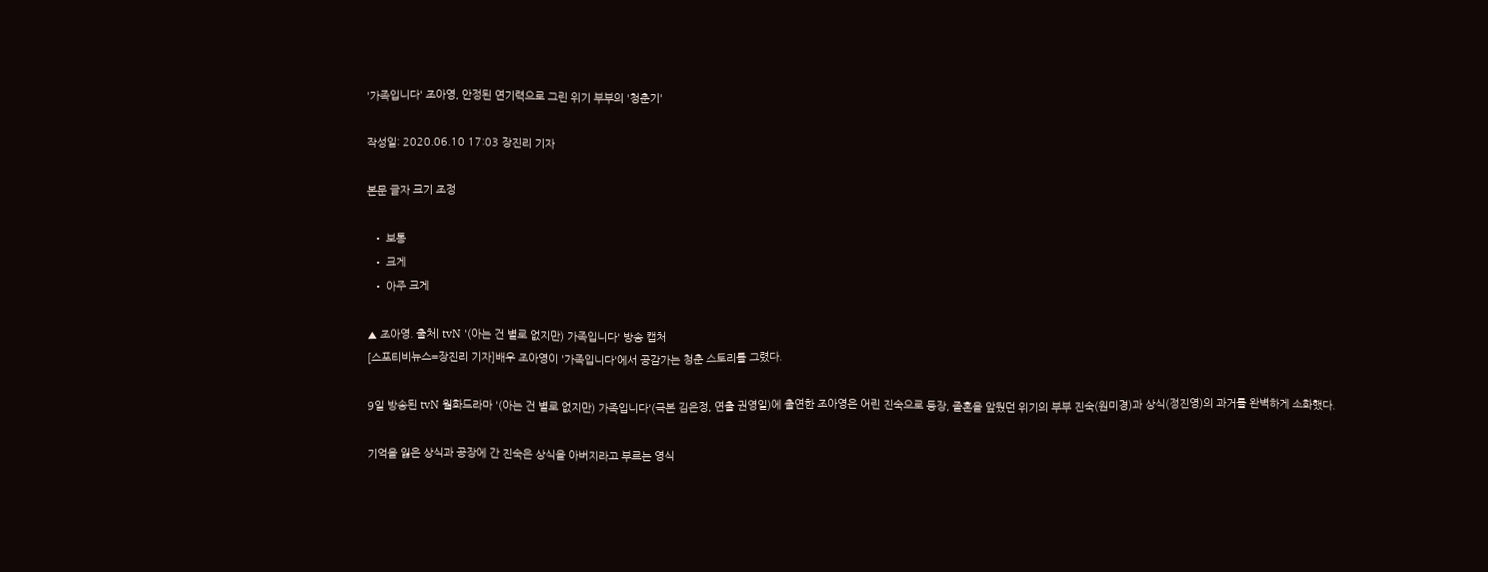'가족입니다' 조아영, 안정된 연기력으로 그린 위기 부부의 '청춘기'

작성일: 2020.06.10 17:03 장진리 기자

본문 글자 크기 조정

  • 보통
  • 크게
  • 아주 크게

▲ 조아영. 출처| tvN '(아는 건 별로 없지만) 가족입니다' 방송 캡처
[스포티비뉴스=장진리 기자]배우 조아영이 '가족입니다'에서 공감가는 청춘 스토리를 그렸다.

9일 방송된 tvN 월화드라마 '(아는 건 별로 없지만) 가족입니다'(극본 김은정, 연출 권영일)에 출연한 조아영은 어린 진숙으로 등장, 졸혼을 앞뒀던 위기의 부부 진숙(원미경)과 상식(정진영)의 과거를 완벽하게 소화했다.

기억을 잃은 상식과 공장에 간 진숙은 상식을 아버지라고 부르는 영식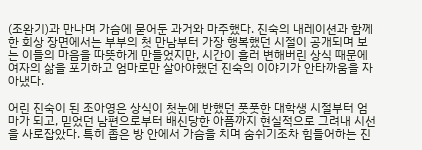(조완기)과 만나며 가슴에 묻어둔 과거와 마주했다. 진숙의 내레이션과 함께한 회상 장면에서는 부부의 첫 만남부터 가장 행복했던 시절이 공개되며 보는 이들의 마음을 따뜻하게 만들었지만, 시간이 흘러 변해버린 상식 때문에 여자의 삶을 포기하고 엄마로만 살아야했던 진숙의 이야기가 안타까움을 자아냈다.

어린 진숙이 된 조아영은 상식이 첫눈에 반했던 풋풋한 대학생 시절부터 엄마가 되고, 믿었던 남편으로부터 배신당한 아픔까지 현실적으로 그려내 시선을 사로잡았다. 특히 좁은 방 안에서 가슴을 치며 숨쉬기조차 힘들어하는 진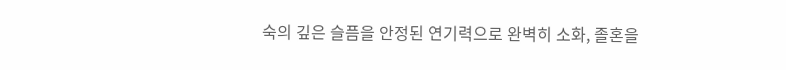숙의 깊은 슬픔을 안정된 연기력으로 완벽히 소화, 졸혼을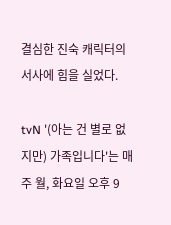결심한 진숙 캐릭터의 서사에 힘을 실었다.

tvN '(아는 건 별로 없지만) 가족입니다'는 매주 월, 화요일 오후 9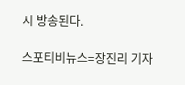시 방송된다.

스포티비뉴스=장진리 기자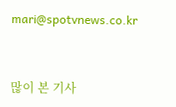mari@spotvnews.co.kr


많이 본 기사